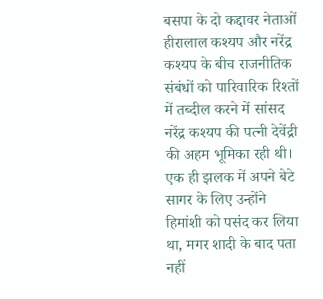बसपा के दो कद्दावर नेताओं हीरालाल कश्यप और नरेंद्र कश्यप के बीच राजनीतिक संबंधों को पारिवारिक रिश्तों में तब्दील करने में सांसद नरेंद्र कश्यप की पत्नी देवेंद्री की अहम भूमिका रही थी। एक ही झलक में अपने बेटे सागर के लिए उन्होंने हिमांशी को पसंद कर लिया था, मगर शादी के बाद पता नहीं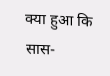क्या हुआ कि सास-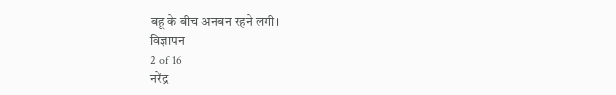बहू के बीच अनबन रहने लगी।
विज्ञापन
2 of 16
नरेंद्र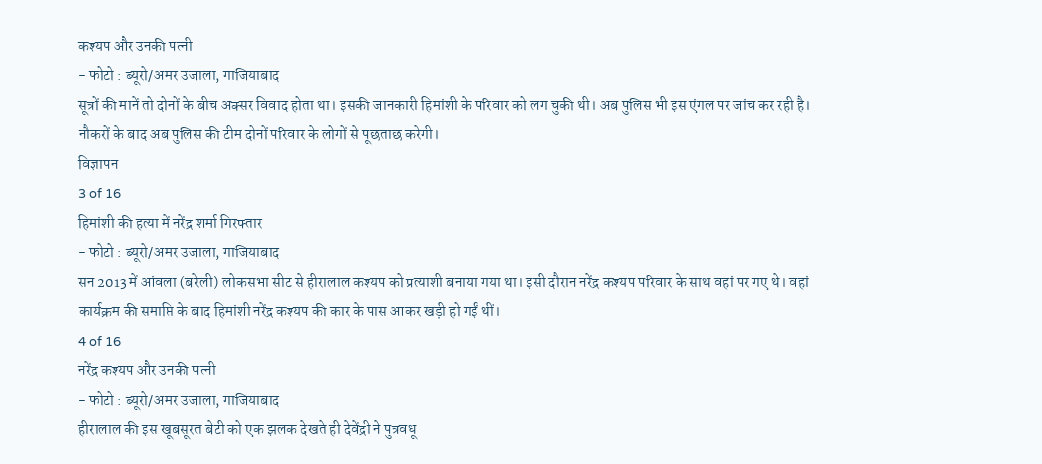कश्यप और उनकी पत्नी
- फोटो : ब्यूरो/अमर उजाला, गाजियाबाद
सूत्रों की मानें तो दोनों के बीच अक्सर विवाद होता था। इसकी जानकारी हिमांशी के परिवार को लग चुकी थी। अब पुलिस भी इस एंगल पर जांच कर रही है। नौकरों के बाद अब पुलिस की टीम दोनों परिवार के लोगों से पूछताछ करेगी।
विज्ञापन
3 of 16
हिमांशी की हत्या में नरेंद्र शर्मा गिरफ्तार
- फोटो : ब्यूरो/अमर उजाला, गाजियाबाद
सन 2013 में आंवला (बरेली) लोकसभा सीट से हीरालाल कश्यप को प्रत्याशी बनाया गया था। इसी दौरान नरेंद्र कश्यप परिवार के साथ वहां पर गए थे। वहां कार्यक्रम की समाप्ति के बाद हिमांशी नरेंद्र कश्यप की कार के पास आकर खड़ी हो गईं थीं।
4 of 16
नरेंद्र कश्यप और उनकी पत्नी
- फोटो : ब्यूरो/अमर उजाला, गाजियाबाद
हीरालाल की इस खूबसूरत बेटी को एक झलक देखते ही देवेंद्री ने पुत्रवधू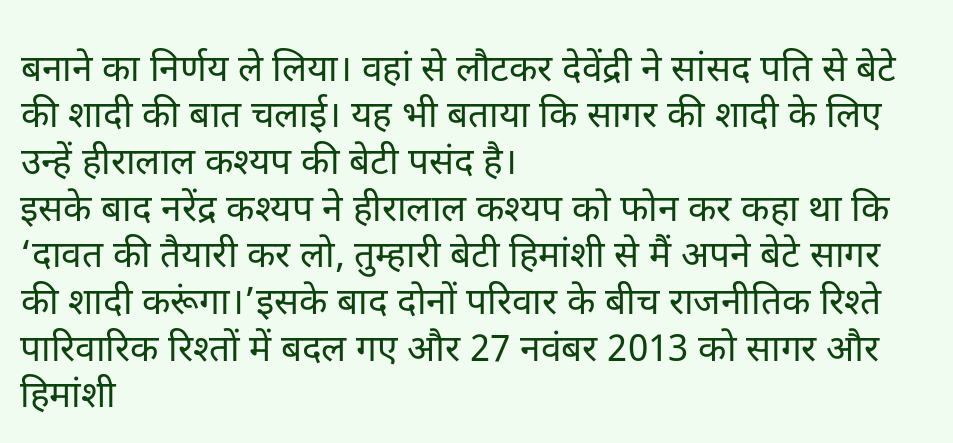बनाने का निर्णय ले लिया। वहां से लौटकर देवेंद्री ने सांसद पति से बेटे की शादी की बात चलाई। यह भी बताया कि सागर की शादी के लिए उन्हें हीरालाल कश्यप की बेटी पसंद है।
इसके बाद नरेंद्र कश्यप ने हीरालाल कश्यप को फोन कर कहा था कि ‘दावत की तैयारी कर लो, तुम्हारी बेटी हिमांशी से मैं अपने बेटे सागर की शादी करूंगा।’इसके बाद दोनों परिवार के बीच राजनीतिक रिश्ते पारिवारिक रिश्तों में बदल गए और 27 नवंबर 2013 को सागर और हिमांशी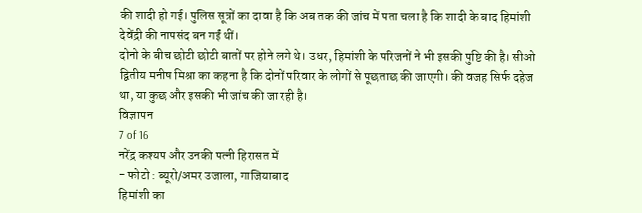की शादी हो गई। पुलिस सूत्रों का दावा है कि अब तक की जांच में पता चला है कि शादी के बाद हिमांशी देवेंद्री की नापसंद बन गईं थीं।
दोनो के बीच छोटी छोटी बातों पर होने लगे थे। उधर, हिमांशी के परिजनों ने भी इसकी पुष्टि की है। सीओ द्वितीय मनीष मिश्रा का कहना है कि दोनों परिवार के लोगों से पूछताछ की जाएगी। की वजह सिर्फ दहेज था, या कुछ और इसकी भी जांच की जा रही है।
विज्ञापन
7 of 16
नरेंद्र कश्यप और उनकी पत्नी हिरासत में
- फोटो : ब्यूरो/अमर उजाला, गाजियाबाद
हिमांशी का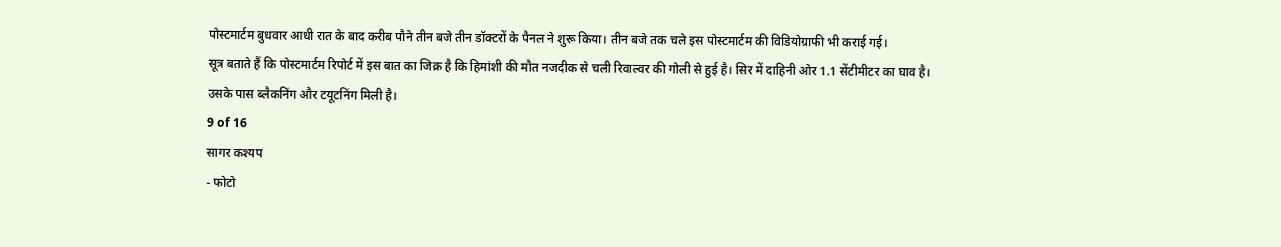पोस्टमार्टम बुधवार आधी रात के बाद करीब पौने तीन बजे तीन डॉक्टरों के पैनल ने शुरू किया। तीन बजे तक चले इस पोस्टमार्टम की विडियोग्राफी भी कराई गई।
सूत्र बताते हैं कि पोस्टमार्टम रिपोर्ट में इस बात का जिक्र है कि हिमांशी की मौत नजदीक से चली रिवाल्वर की गोली से हुई है। सिर में दाहिनी ओर 1.1 सेंटीमीटर का घाव है। उसके पास ब्लैकनिंग और टयूटनिंग मिली है।
9 of 16
सागर कश्यप
- फोटो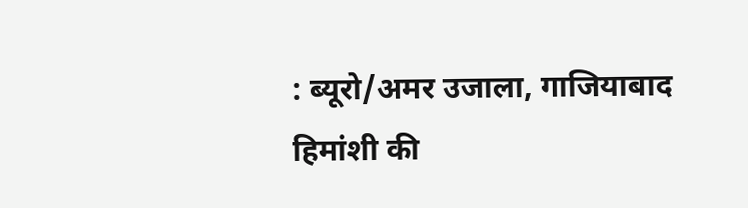: ब्यूरो/अमर उजाला, गाजियाबाद
हिमांशी की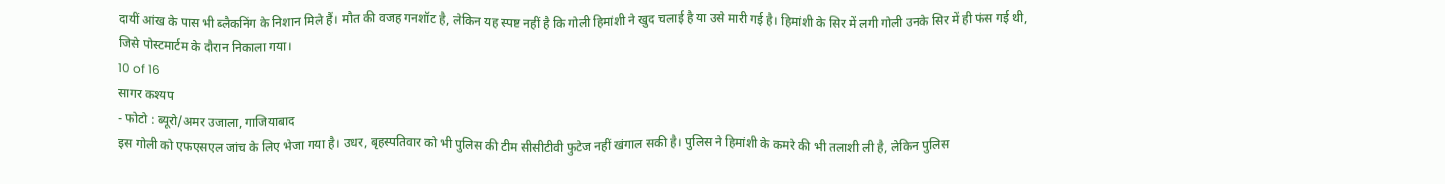दायीं आंख के पास भी ब्लैकनिंग के निशान मिले हैं। मौत की वजह गनशॉट है, लेकिन यह स्पष्ट नहीं है कि गोली हिमांशी ने खुद चलाई है या उसे मारी गई है। हिमांशी के सिर में लगी गोली उनके सिर में ही फंस गई थी, जिसे पोस्टमार्टम के दौरान निकाला गया।
10 of 16
सागर कश्यप
- फोटो : ब्यूरो/अमर उजाला, गाजियाबाद
इस गोली को एफएसएल जांच के लिए भेजा गया है। उधर, बृहस्पतिवार को भी पुलिस की टीम सीसीटीवी फुटेज नहीं खंगाल सकी है। पुलिस ने हिमांशी के कमरे की भी तलाशी ली है, लेकिन पुलिस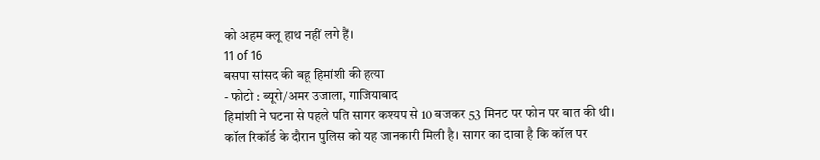को अहम क्लू हाथ नहीं लगे हैं।
11 of 16
बसपा सांसद की बहू हिमांशी की हत्या
- फोटो : ब्यूरो/अमर उजाला, गाजियाबाद
हिमांशी ने घटना से पहले पति सागर कश्यप से 10 बजकर 53 मिनट पर फोन पर बात की थी। कॉल रिकॉर्ड के दौरान पुलिस को यह जानकारी मिली है। सागर का दावा है कि कॉल पर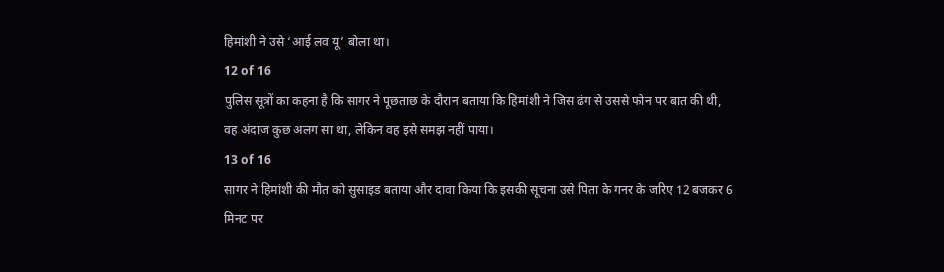हिमांशी ने उसे ‘आई लव यू’ बोला था।
12 of 16
पुलिस सूत्रों का कहना है कि सागर ने पूछताछ के दौरान बताया कि हिमांशी ने जिस ढंग से उससे फोन पर बात की थी, वह अंदाज कुछ अलग सा था, लेकिन वह इसे समझ नहीं पाया।
13 of 16
सागर ने हिमांशी की मौत को सुसाइड बताया और दावा किया कि इसकी सूचना उसे पिता के गनर के जरिए 12 बजकर 6 मिनट पर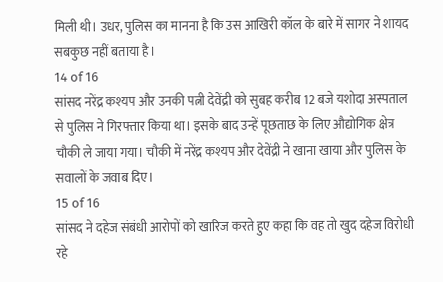मिली थी। उधर, पुलिस का मानना है कि उस आखिरी कॉल के बारे में सागर ने शायद सबकुछ नहीं बताया है।
14 of 16
सांसद नरेंद्र कश्यप और उनकी पत्नी देवेंद्री को सुबह करीब 12 बजे यशोदा अस्पताल से पुलिस ने गिरफ्तार किया था। इसके बाद उन्हें पूछताछ के लिए औद्योगिक क्षेत्र चौकी ले जाया गया। चौकी में नरेंद्र कश्यप और देवेंद्री ने खाना खाया और पुलिस के सवालों के जवाब दिए।
15 of 16
सांसद ने दहेज संबंधी आरोपों को खारिज करते हुए कहा कि वह तो खुद दहेज विरोधी रहे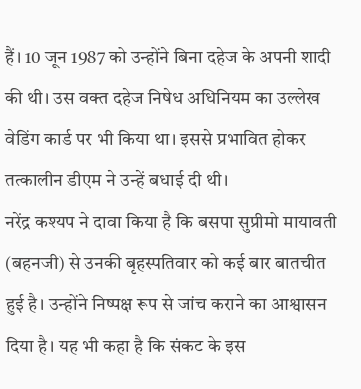हैं। 10 जून 1987 को उन्होंने बिना दहेज के अपनी शादी की थी। उस वक्त दहेज निषेध अधिनियम का उल्लेख वेडिंग कार्ड पर भी किया था। इससे प्रभावित होकर तत्कालीन डीएम ने उन्हें बधाई दी थी।
नरेंद्र कश्यप ने दावा किया है कि बसपा सुप्रीमो मायावती (बहनजी) से उनकी बृहस्पतिवार को कई बार बातचीत हुई है। उन्होंने निष्पक्ष रूप से जांच कराने का आश्वासन दिया है। यह भी कहा है कि संकट के इस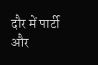दौर में पार्टी और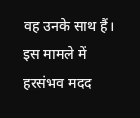वह उनके साथ हैं। इस मामले में हरसंभव मदद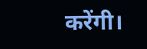करेंगी।